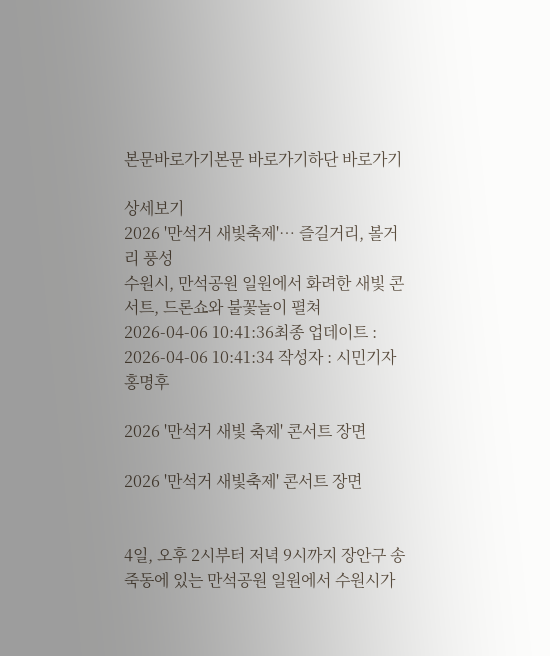본문바로가기본문 바로가기하단 바로가기

상세보기
2026 '만석거 새빛축제'… 즐길거리, 볼거리 풍성
수원시, 만석공원 일원에서 화려한 새빛 콘서트, 드론쇼와 불꽃놀이 펼쳐
2026-04-06 10:41:36최종 업데이트 : 2026-04-06 10:41:34 작성자 : 시민기자   홍명후

2026 '만석거 새빛 축제' 콘서트 장면

2026 '만석거 새빛축제' 콘서트 장면


4일, 오후 2시부터 저녁 9시까지 장안구 송죽동에 있는 만석공원 일원에서 수원시가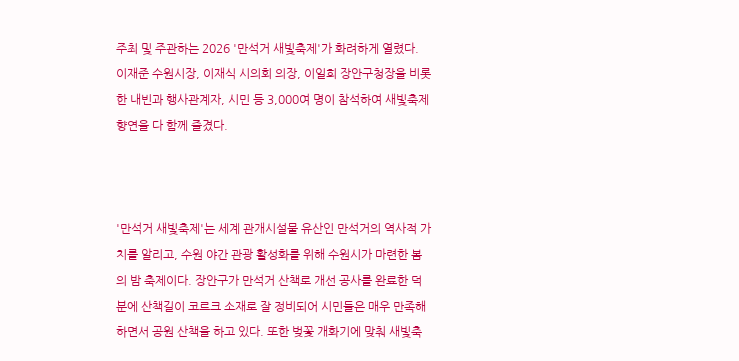주최 및 주관하는 2026 '만석거 새빛축제'가 화려하게 열렸다. 이재준 수원시장, 이재식 시의회 의장, 이일희 장안구청장을 비롯한 내빈과 행사관계자, 시민 등 3,000여 명이 참석하여 새빛축제 향연을 다 함께 즐겼다.



'만석거 새빛축제'는 세계 관개시설물 유산인 만석거의 역사적 가치를 알리고, 수원 야간 관광 활성화를 위해 수원시가 마련한 봄의 밤 축제이다. 장안구가 만석거 산책로 개선 공사를 완료한 덕분에 산책길이 코르크 소재로 잘 정비되어 시민들은 매우 만족해하면서 공원 산책을 하고 있다. 또한 벚꽃 개화기에 맞춰 새빛축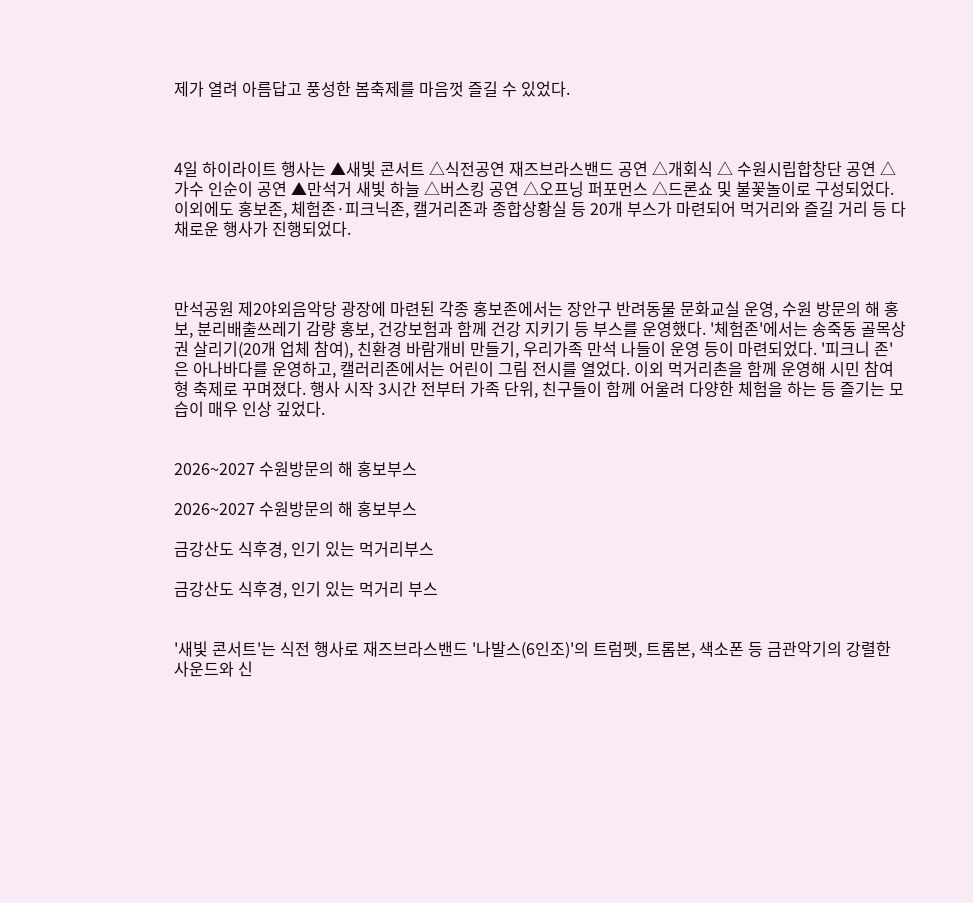제가 열려 아름답고 풍성한 봄축제를 마음껏 즐길 수 있었다.



4일 하이라이트 행사는 ▲새빛 콘서트 △식전공연 재즈브라스밴드 공연 △개회식 △ 수원시립합창단 공연 △가수 인순이 공연 ▲만석거 새빛 하늘 △버스킹 공연 △오프닝 퍼포먼스 △드론쇼 및 불꽃놀이로 구성되었다. 이외에도 홍보존, 체험존·피크닉존, 캘거리존과 종합상황실 등 20개 부스가 마련되어 먹거리와 즐길 거리 등 다채로운 행사가 진행되었다.



만석공원 제2야외음악당 광장에 마련된 각종 홍보존에서는 장안구 반려동물 문화교실 운영, 수원 방문의 해 홍보, 분리배출쓰레기 감량 홍보, 건강보험과 함께 건강 지키기 등 부스를 운영했다. '체험존'에서는 송죽동 골목상권 살리기(20개 업체 참여), 친환경 바람개비 만들기, 우리가족 만석 나들이 운영 등이 마련되었다. '피크니 존'은 아나바다를 운영하고, 캘러리존에서는 어린이 그림 전시를 열었다. 이외 먹거리촌을 함께 운영해 시민 참여형 축제로 꾸며졌다. 행사 시작 3시간 전부터 가족 단위, 친구들이 함께 어울려 다양한 체험을 하는 등 즐기는 모습이 매우 인상 깊었다.


2026~2027 수원방문의 해 홍보부스

2026~2027 수원방문의 해 홍보부스

금강산도 식후경, 인기 있는 먹거리부스

금강산도 식후경, 인기 있는 먹거리 부스


'새빛 콘서트'는 식전 행사로 재즈브라스밴드 '나발스(6인조)'의 트럼펫, 트롬본, 색소폰 등 금관악기의 강렬한 사운드와 신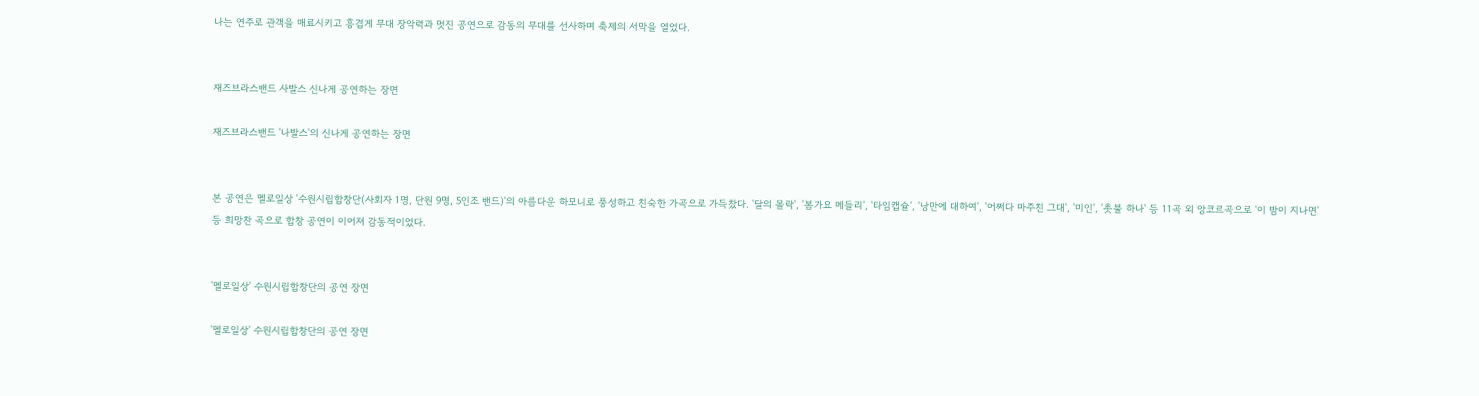나는 연주로 관객을 매료시키고 흥겹게 무대 장악력과 멋진 공연으로 감동의 무대를 선사하며 축제의 서막을 열었다.


재즈브라스밴드 사발스 신나게 공연하는 장면

재즈브라스밴드 '나발스'의 신나게 공연하는 장면


본 공연은 멜로일상 '수원시립합창단(사회자 1명, 단원 9명, 5인조 밴드)'의 아름다운 하모니로 풍성하고 친숙한 가곡으로 가득찼다. '달의 몰락', '봄가요 메들리', '타임캡슐', '낭만에 대하여', '어쩌다 마주친 그대', '미인', '촛불 하나' 등 11곡 외 앙코르곡으로 '이 밤이 지나면' 등 희망찬 곡으로 합창 공연이 이어져 감동적이었다.


'멜로일상' 수원시립합창단의 공연 장면

'멜로일상' 수원시립합창단의 공연 장면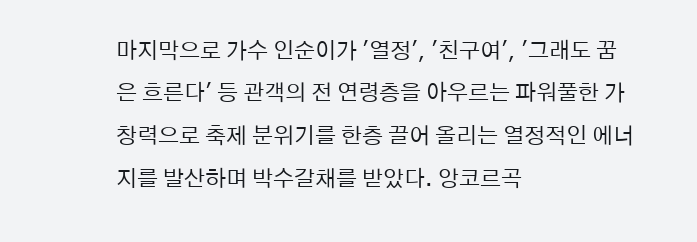마지막으로 가수 인순이가 '열정', '친구여', '그래도 꿈은 흐른다' 등 관객의 전 연령층을 아우르는 파워풀한 가창력으로 축제 분위기를 한층 끌어 올리는 열정적인 에너지를 발산하며 박수갈채를 받았다. 앙코르곡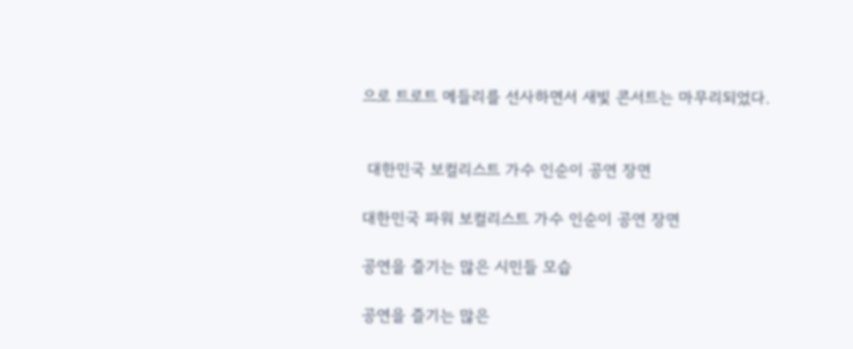으로 트로트 메들리를 선사하면서 새빛 콘서트는 마무리되었다.


 대한민국 보컬리스트 가수 인순이 공연 장면

대한민국 파워 보컬리스트 가수 인순이 공연 장면

공연을 즐기는 많은 시민들 모습

공연을 즐기는 많은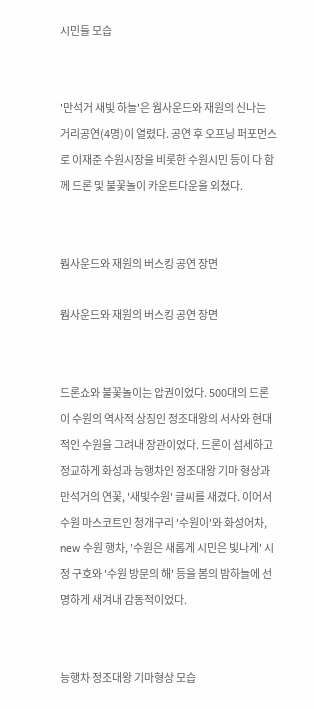시민들 모습


'만석거 새빛 하늘'은 웜사운드와 재원의 신나는 거리공연(4명)이 열렸다. 공연 후 오프닝 퍼포먼스로 이재준 수원시장을 비롯한 수원시민 등이 다 함께 드론 및 불꽃놀이 카운트다운을 외쳤다.


뭠사운드와 재원의 버스킹 공연 장면

뭠사운드와 재원의 버스킹 공연 장면


드론쇼와 불꽃놀이는 압권이었다. 500대의 드론이 수원의 역사적 상징인 정조대왕의 서사와 현대적인 수원을 그려내 장관이었다. 드론이 섬세하고 정교하게 화성과 능행차인 정조대왕 기마 형상과 만석거의 연꽃, '새빛수원' 글씨를 새겼다. 이어서 수원 마스코트인 청개구리 '수원이'와 화성어차, new 수원 행차, '수원은 새롭게 시민은 빛나게' 시정 구호와 '수원 방문의 해' 등을 봄의 밤하늘에 선명하게 새겨내 감동적이었다.


능행차 정조대왕 기마형상 모습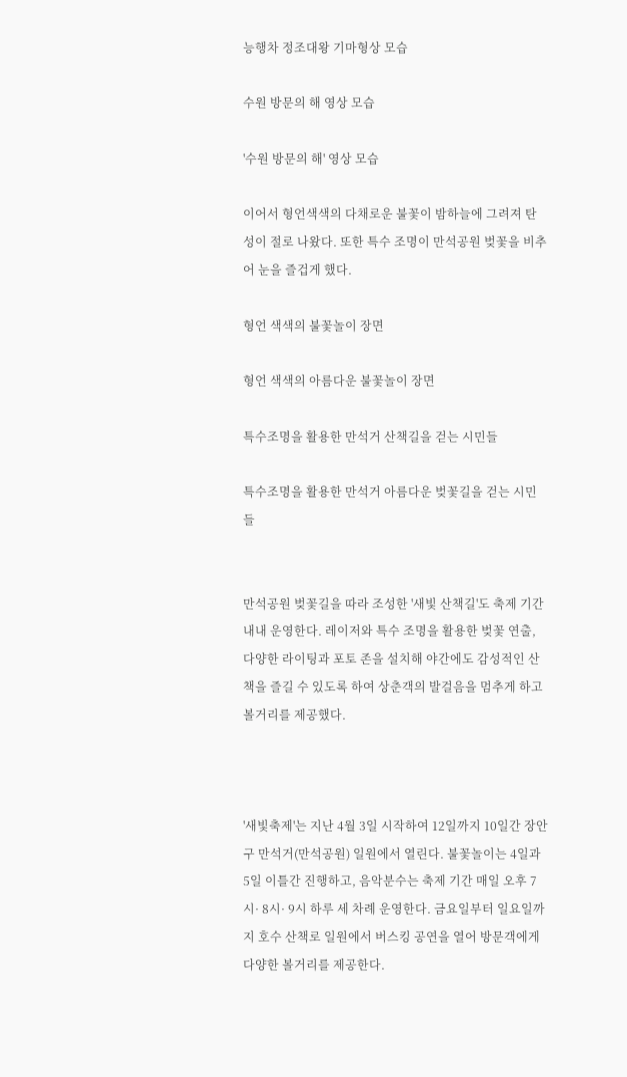능행차 정조대왕 기마형상 모습

수원 방문의 해 영상 모습

'수원 방문의 해' 영상 모습

이어서 형언색색의 다채로운 불꽃이 밤하늘에 그려져 탄성이 절로 나왔다. 또한 특수 조명이 만석공원 벚꽃을 비추어 눈을 즐겁게 했다.

형언 색색의 불꽃놀이 장면

형언 색색의 아름다운 불꽃놀이 장면

특수조명을 활용한 만석거 산책길을 걷는 시민들

특수조명을 활용한 만석거 아름다운 벚꽃길을 걷는 시민들


만석공원 벚꽃길을 따라 조성한 '새빛 산책길'도 축제 기간 내내 운영한다. 레이저와 특수 조명을 활용한 벚꽃 연출, 다양한 라이팅과 포토 존을 설치해 야간에도 감성적인 산책을 즐길 수 있도록 하여 상춘객의 발걸음을 멈추게 하고 볼거리를 제공했다.



'새빛축제'는 지난 4월 3일 시작하여 12일까지 10일간 장안구 만석거(만석공원) 일원에서 열린다. 불꽃놀이는 4일과 5일 이틀간 진행하고, 음악분수는 축제 기간 매일 오후 7시· 8시· 9시 하루 세 차례 운영한다. 금요일부터 일요일까지 호수 산책로 일원에서 버스킹 공연을 열어 방문객에게 다양한 볼거리를 제공한다.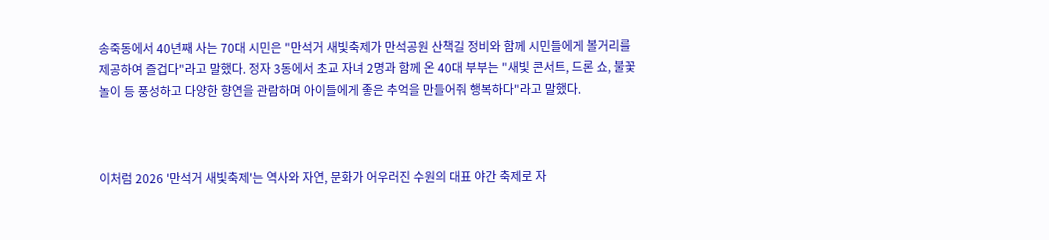송죽동에서 40년째 사는 70대 시민은 "만석거 새빛축제가 만석공원 산책길 정비와 함께 시민들에게 볼거리를 제공하여 즐겁다"라고 말했다. 정자 3동에서 초교 자녀 2명과 함께 온 40대 부부는 "새빛 콘서트, 드론 쇼, 불꽃놀이 등 풍성하고 다양한 향연을 관람하며 아이들에게 좋은 추억을 만들어줘 행복하다"라고 말했다.



이처럼 2026 '만석거 새빛축제'는 역사와 자연, 문화가 어우러진 수원의 대표 야간 축제로 자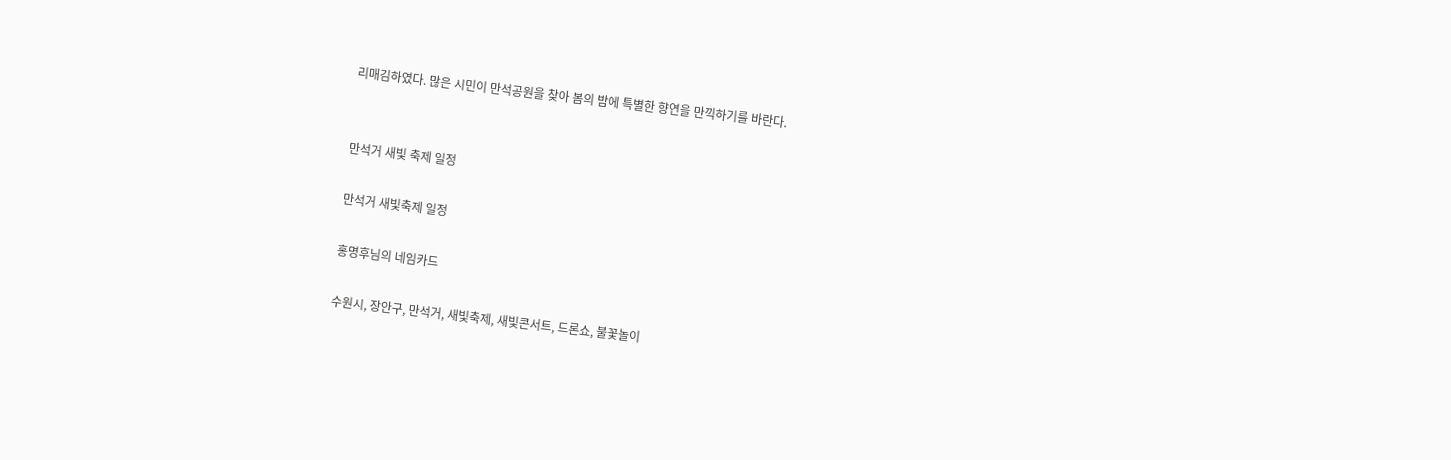리매김하였다. 많은 시민이 만석공원을 찾아 봄의 밤에 특별한 향연을 만끽하기를 바란다.


만석거 새빛 축제 일정

만석거 새빛축제 일정

홍명후님의 네임카드

수원시, 장안구, 만석거, 새빛축제, 새빛콘서트, 드론쇼, 불꽃놀이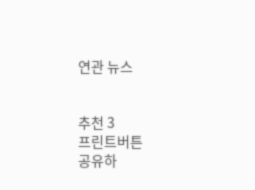연관 뉴스


추천 3
프린트버튼
공유하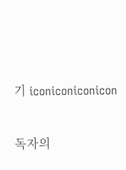기 iconiconiconicon

독자의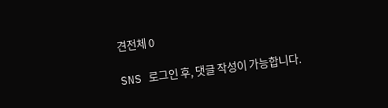견전체 0

SNS 로그인 후, 댓글 작성이 가능합니다.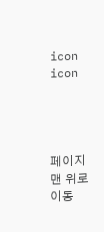icon icon




페이지 맨 위로 이동